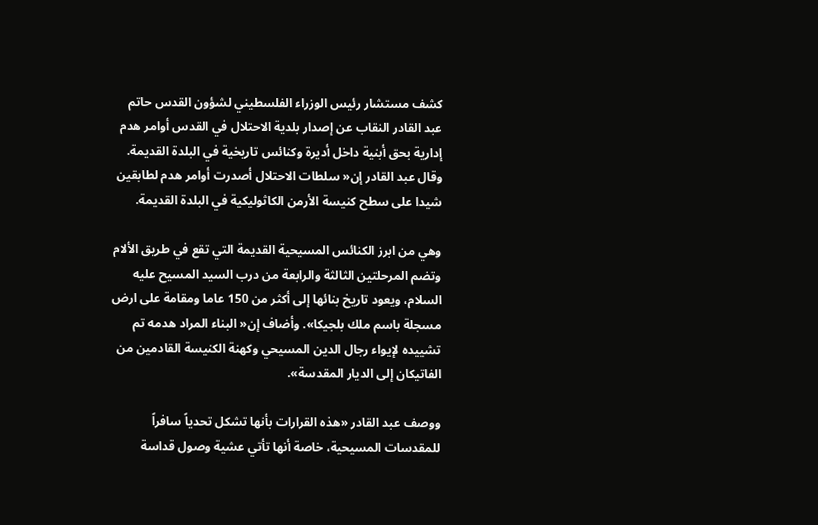كشف مستشار رئيس الوزراء الفلسطيني لشؤون القدس حاتم عبد القادر النقاب عن إصدار بلدية الاحتلال في القدس أوامر هدم إدارية بحق أبنية داخل أديرة وكنائس تاريخية في البلدة القديمة. وقال عبد القادر إن« سلطات الاحتلال أصدرت أوامر هدم لطابقين شيدا على سطح كنيسة الأرمن الكاثوليكية في البلدة القديمة.

وهي من ابرز الكنائس المسيحية القديمة التي تقع في طريق الألام وتضم المرحلتين الثالثة والرابعة من درب السيد المسيح عليه السلام، ويعود تاريخ بنائها إلى أكثر من 150 عاما ومقامة على ارض مسجلة باسم ملك بلجيكا». وأضاف إن« البناء المراد هدمه تم تشييده لإيواء رجال الدين المسيحي وكهنة الكنيسة القادمين من الفاتيكان إلى الديار المقدسة».

ووصف عبد القادر «هذه القرارات بأنها تشكل تحدياً سافراً للمقدسات المسيحية، خاصة أنها تأتي عشية وصول قداسة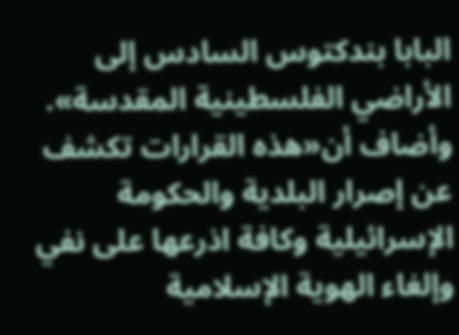البابا بندكتوس السادس إلى الأراضي الفلسطينية المقدسة». وأضاف أن«هذه القرارات تكشف عن إصرار البلدية والحكومة الإسرائيلية وكافة اذرعها على نفي وإلغاء الهوية الإسلامية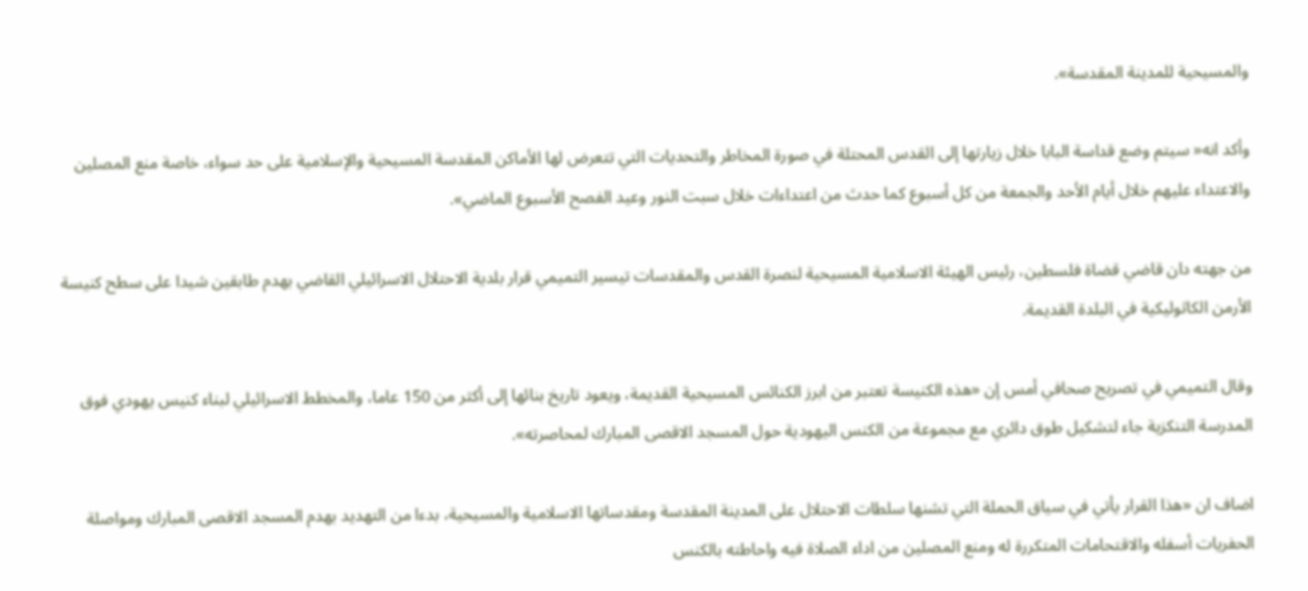والمسيحية للمدينة المقدسة».

وأكد انه« سيتم وضع قداسة البابا خلال زيارتها إلى القدس المحتلة في صورة المخاطر والتحديات التي تتعرض لها الأماكن المقدسة المسيحية والإسلامية على حد سواء، خاصة منع المصلين والاعتداء عليهم خلال أيام الأحد والجمعة من كل أسبوع كما حدث من اعتداءات خلال سبت النور وعيد الفصح الأسبوع الماضي».

من جهته دان قاضي قضاة فلسطين، رئيس الهيئة الاسلامية المسيحية لنصرة القدس والمقدسات تيسير التميمي قرار بلدية الاحتلال الاسرائيلي القاضي بهدم طابقين شيدا على سطح كنيسة الأرمن الكاثوليكية في البلدة القديمة.

وقال التميمي في تصريح صحافي أمس إن «هذه الكنيسة تعتبر من ابرز الكنائس المسيحية القديمة، ويعود تاريخ بنائها إلى أكثر من 150 عاما، والمخطط الاسرائيلي لبناء كنيس يهودي فوق المدرسة التنكزية جاء لتشكيل طوق دائري مع مجموعة من الكنس اليهودية حول المسجد الاقصى المبارك لمحاصرته».

اضاف ان «هذا القرار يأتي في سياق الحملة التي تشنها سلطات الاحتلال على المدينة المقدسة ومقدساتها الاسلامية والمسيحية، بدءا من التهديد بهدم المسجد الاقصى المبارك ومواصلة الحفريات أسفله والاقتحامات المتكررة له ومنع المصلين من اداء الصلاة فيه واحاطته بالكنس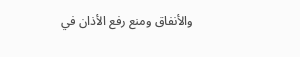والأنفاق ومنع رفع الأذان في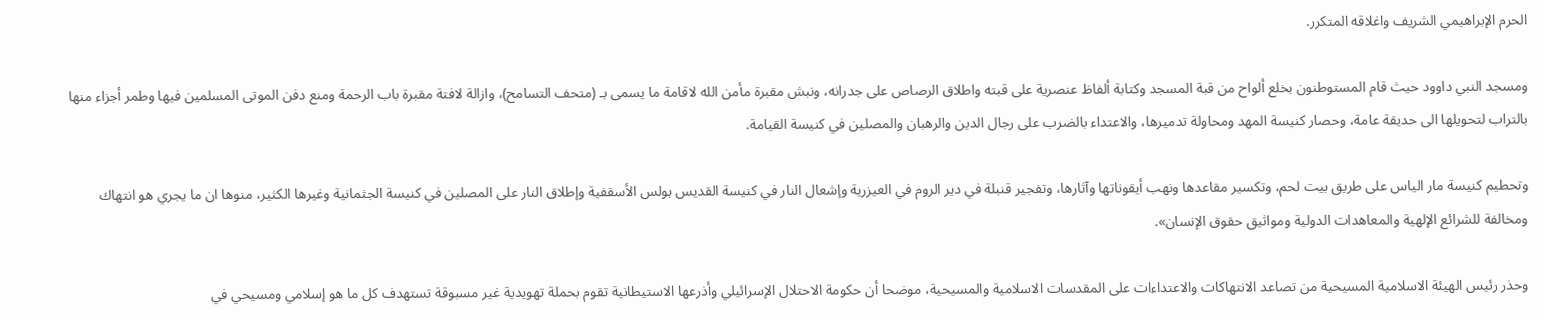الحرم الإبراهيمي الشريف واغلاقه المتكرر.

ومسجد النبي داوود حيث قام المستوطنون بخلع ألواح من قبة المسجد وكتابة ألفاظ عنصرية على قبته واطلاق الرصاص على جدرانه، ونبش مقبرة مأمن الله لاقامة ما يسمى بـ (متحف التسامح)، وازالة لافتة مقبرة باب الرحمة ومنع دفن الموتى المسلمين فيها وطمر أجزاء منها بالتراب لتحويلها الى حديقة عامة، وحصار كنيسة المهد ومحاولة تدميرها، والاعتداء بالضرب على رجال الدين والرهبان والمصلين في كنيسة القيامة.

وتحطيم كنيسة مار الياس على طريق بيت لحم، وتكسير مقاعدها ونهب أيقوناتها وآثارها، وتفجير قنبلة في دير الروم في العيزرية وإشعال النار في كنيسة القديس بولس الأسقفية وإطلاق النار على المصلين في كنيسة الجثمانية وغيرها الكثير، منوها ان ما يجري هو انتهاك ومخالفة للشرائع الإلهية والمعاهدات الدولية ومواثيق حقوق الإنسان».

وحذر رئيس الهيئة الاسلامية المسيحية من تصاعد الانتهاكات والاعتداءات على المقدسات الاسلامية والمسيحية، موضحا أن حكومة الاحتلال الإسرائيلي وأذرعها الاستيطانية تقوم بحملة تهويدية غير مسبوقة تستهدف كل ما هو إسلامي ومسيحي في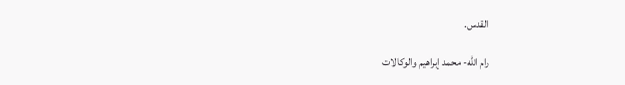القدس.

رام الله- محمد إبراهيم والوكالات